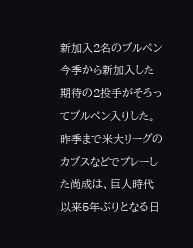新加入2名のブルペン 今季から新加入した期待の2投手がそろってブルペン入りした。昨季まで米大リーグのカブスなどでプレーした尚成は、巨人時代以来5年ぶりとなる日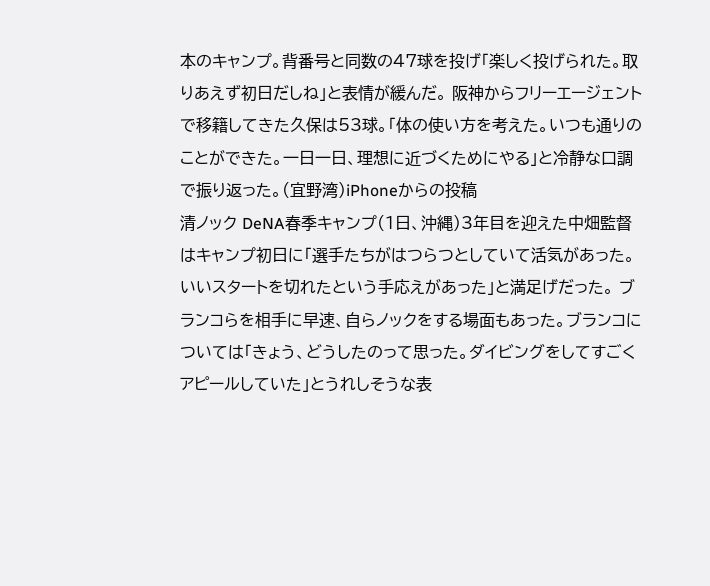本のキャンプ。背番号と同数の47球を投げ「楽しく投げられた。取りあえず初日だしね」と表情が緩んだ。 阪神からフリーエージェントで移籍してきた久保は53球。「体の使い方を考えた。いつも通りのことができた。一日一日、理想に近づくためにやる」と冷静な口調で振り返った。(宜野湾)iPhoneからの投稿
清ノック DeNA春季キャンプ(1日、沖縄)3年目を迎えた中畑監督はキャンプ初日に「選手たちがはつらつとしていて活気があった。いいスタートを切れたという手応えがあった」と満足げだった。 ブランコらを相手に早速、自らノックをする場面もあった。ブランコについては「きょう、どうしたのって思った。ダイビングをしてすごくアピールしていた」とうれしそうな表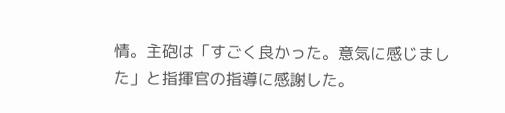情。主砲は「すごく良かった。意気に感じました」と指揮官の指導に感謝した。